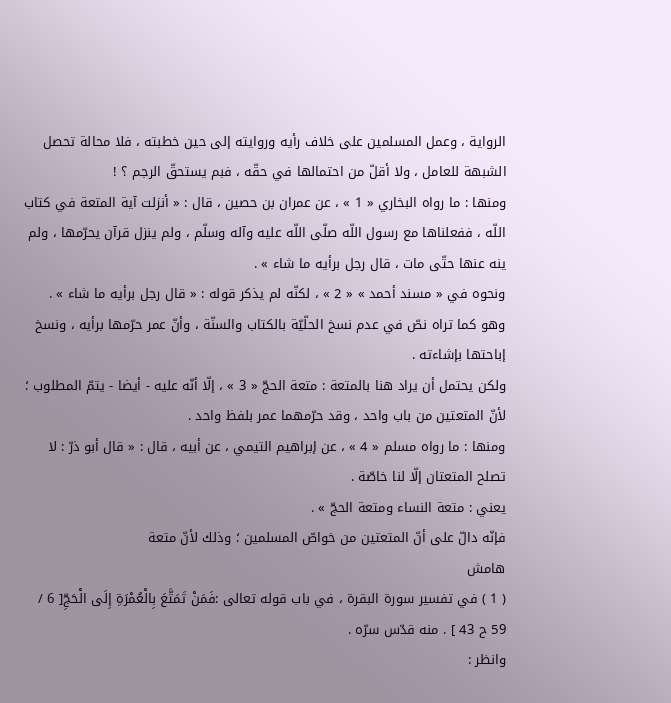الرواية ، وعمل المسلمين على خلاف رأيه وروايته إلى حين خطبته ، فلا محالة تحصل الشبهة للعامل ، ولا أقلّ من احتمالها في حقّه ، فبم يستحقّ الرجم ؟ !
ومنها : ما رواه البخاري « 1 » ، عن عمران بن حصين ، قال : « أنزلت آية المتعة في كتاب اللّه ، ففعلناها مع رسول اللّه صلّى اللّه عليه وآله وسلّم ، ولم ينزل قرآن يحرّمها ، ولم ينه عنها حتّى مات ، قال رجل برأيه ما شاء » .
ونحوه في « مسند أحمد » « 2 » ، لكنّه لم يذكر قوله : « قال رجل برأيه ما شاء » .
وهو كما تراه نصّ في عدم نسخ الحلّيّة بالكتاب والسنّة ، وأنّ عمر حرّمها برأيه ، ونسخ إباحتها بإشاءته .
ولكن يحتمل أن يراد هنا بالمتعة : متعة الحجّ « 3 » ، إلّا أنّه عليه - أيضا - يتمّ المطلوب ؛ لأنّ المتعتين من باب واحد ، وقد حرّمهما عمر بلفظ واحد .
ومنها : ما رواه مسلم « 4 » ، عن إبراهيم التيمي ، عن أبيه ، قال : « قال أبو ذرّ : لا تصلح المتعتان إلّا لنا خاصّة .
يعني : متعة النساء ومتعة الحجّ » .
فإنّه دالّ على أنّ المتعتين من خواصّ المسلمين ؛ وذلك لأنّ متعة
هامش
( 1 ) في تفسير سورة البقرة ، في باب قوله تعالى :فَمَنْ تَمَتَّعَ بِالْعُمْرَةِ إِلَى الْحَجِّ[ 6 / 59 ح 43 ] . منه قدّس سرّه .
وانظر :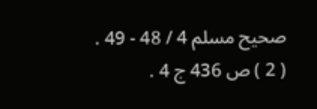صحيح مسلم 4 / 48 - 49 .
( 2 ) ص 436 ج 4 .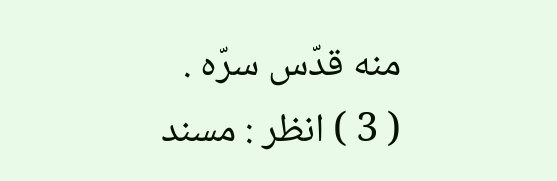منه قدّس سرّه .
( 3 ) انظر : مسند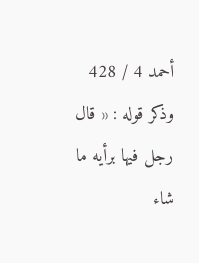أحمد 4 / 428 وذكر قوله : « قال رجل فيها برأيه ما شاء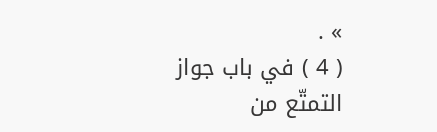» .
( 4 ) في باب جواز التمتّع من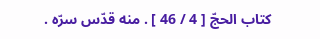كتاب الحجّ [ 4 / 46 ] . منه قدّس سرّه .